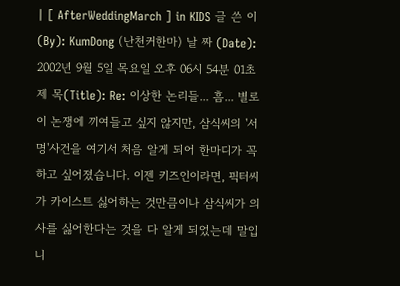| [ AfterWeddingMarch ] in KIDS 글 쓴 이(By): KumDong (난천커한마) 날 짜 (Date): 2002년 9월 5일 목요일 오후 06시 54분 01초 제 목(Title): Re: 이상한 논리들... 흠... 별로 이 논쟁에 끼여들고 싶지 않지만, 삼식씨의 '서명'사건을 여기서 처음 알게 되어 한마디가 꼭 하고 싶어졌습니다. 이젠 키즈인이라면, 픽터씨가 카이스트 싫어하는 것만큼이나 삼식씨가 의사를 싫어한다는 것을 다 알게 되었는데 말입니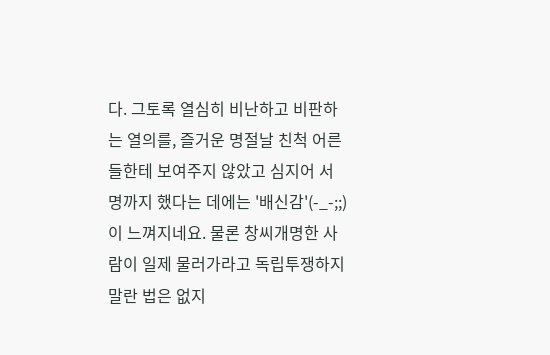다. 그토록 열심히 비난하고 비판하는 열의를, 즐거운 명절날 친척 어른들한테 보여주지 않았고 심지어 서명까지 했다는 데에는 '배신감'(-_-;;)이 느껴지네요. 물론 창씨개명한 사람이 일제 물러가라고 독립투쟁하지 말란 법은 없지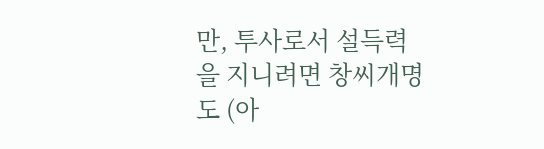만, 투사로서 설득력을 지니려면 창씨개명도 (아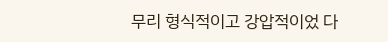무리 형식적이고 강압적이었 다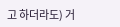고 하더라도) 거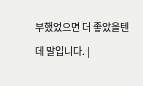부했었으면 더 좋았을텐데 말입니다. |